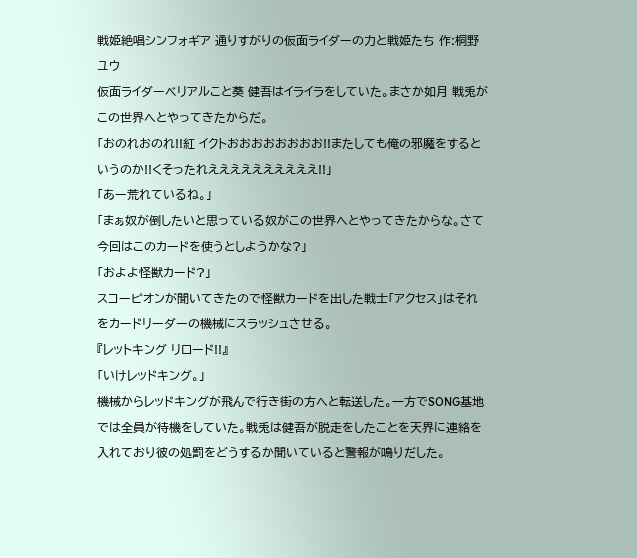戦姫絶唱シンフォギア 通りすがりの仮面ライダーの力と戦姫たち 作:桐野 ユウ
仮面ライダーベリアルこと葵 健吾はイライラをしていた。まさか如月 戦兎がこの世界へとやってきたからだ。
「おのれおのれ!!紅 イクトおおおおおおおお!!またしても俺の邪魔をするというのか!!くそったれええええええええええ!!」
「あー荒れているね。」
「まぁ奴が倒したいと思っている奴がこの世界へとやってきたからな。さて今回はこのカードを使うとしようかな?」
「およよ怪獣カード?」
スコーピオンが聞いてきたので怪獣カードを出した戦士「アクセス」はそれをカードリーダーの機械にスラッシュさせる。
『レットキング リロード!!』
「いけレッドキング。」
機械からレッドキングが飛んで行き街の方へと転送した。一方でSONG基地では全員が待機をしていた。戦兎は健吾が脱走をしたことを天界に連絡を入れており彼の処罰をどうするか聞いていると警報が鳴りだした。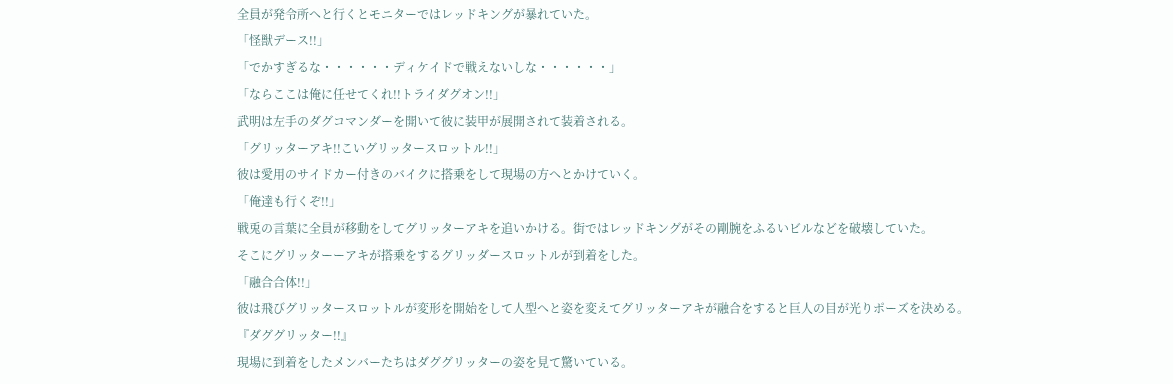全員が発令所へと行くとモニターではレッドキングが暴れていた。
「怪獣デース!!」
「でかすぎるな・・・・・・ディケイドで戦えないしな・・・・・・」
「ならここは俺に任せてくれ!!トライダグオン!!」
武明は左手のダグコマンダーを開いて彼に装甲が展開されて装着される。
「グリッターアキ!!こいグリッタースロットル!!」
彼は愛用のサイドカー付きのバイクに搭乗をして現場の方へとかけていく。
「俺達も行くぞ!!」
戦兎の言葉に全員が移動をしてグリッターアキを追いかける。街ではレッドキングがその剛腕をふるいビルなどを破壊していた。
そこにグリッターーアキが搭乗をするグリッダースロットルが到着をした。
「融合合体!!」
彼は飛びグリッタースロットルが変形を開始をして人型へと姿を変えてグリッターアキが融合をすると巨人の目が光りポーズを決める。
『ダググリッター!!』
現場に到着をしたメンバーたちはダググリッターの姿を見て驚いている。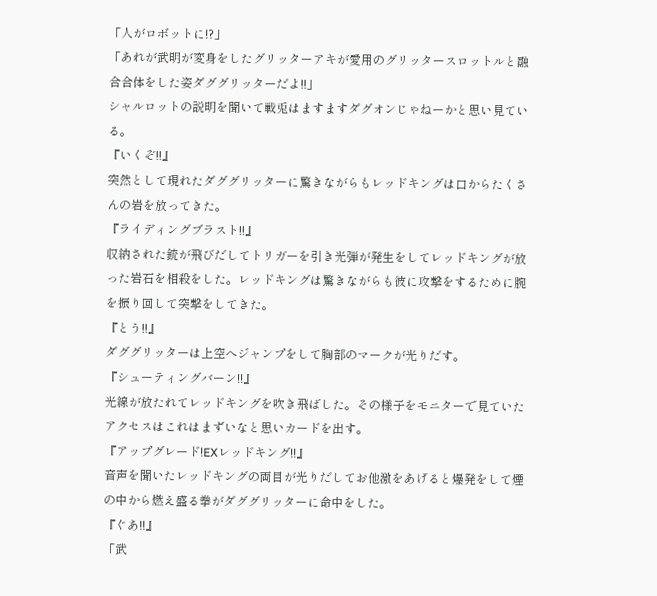「人がロボットに!?」
「あれが武明が変身をしたグリッターアキが愛用のグリッタースロットルと融合合体をした姿ダググリッターだよ!!」
シャルロットの説明を聞いて戦兎はますますダグオンじゃねーかと思い見ている。
『いくぞ!!』
突然として現れたダググリッターに驚きながらもレッドキングは口からたくさんの岩を放ってきた。
『ライディングブラスト!!』
収納された銃が飛びだしてトリガーを引き光弾が発生をしてレッドキングが放った岩石を相殺をした。レッドキングは驚きながらも彼に攻撃をするために腕を振り回して突撃をしてきた。
『とう!!』
ダググリッターは上空へジャンプをして胸部のマークが光りだす。
『シューティングバーン!!』
光線が放たれてレッドキングを吹き飛ばした。その様子をモニターで見ていたアクセスはこれはまずいなと思いカードを出す。
『アップグレード!EXレッドキング!!』
音声を聞いたレッドキングの両目が光りだしてお他激をあげると爆発をして煙の中から燃え盛る拳がダググリッターに命中をした。
『ぐあ!!』
「武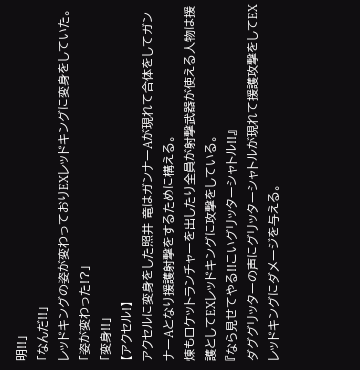明!!」
「なんだ!!」
レッドキングの姿が変わっておりEXレッドキングに変身をしていた。
「姿が変わった!?」
「変身!!」
【アクセル!】
アクセルに変身をした照井 竜はガンナーAが現れて合体をしてガンナーAとなり援護射撃をするために構える。
煉もロケットランチャーを出したり全員が射撃武器が使える人物は援護としてEXレッドキングに攻撃をしている。
『なら見せてやる!!こいグリッターシャトル!!』
ダググリッターの声にグリッターシャトルが現れて援護攻撃をしてEXレッドキングにダメージを与える。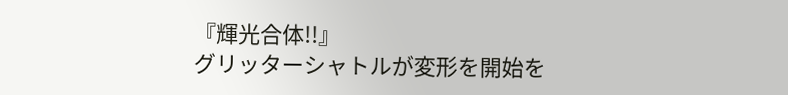『輝光合体!!』
グリッターシャトルが変形を開始を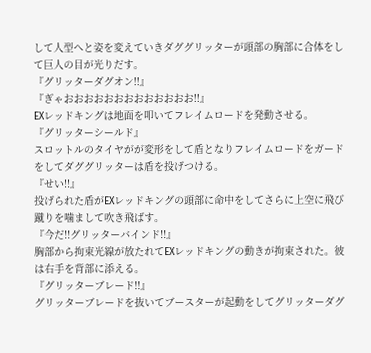して人型へと姿を変えていきダググリッターが頭部の胸部に合体をして巨人の目が光りだす。
『グリッターダグオン!!』
『ぎゃおおおおおおおおおおおおお!!』
EXレッドキングは地面を叩いてフレイムロードを発動させる。
『グリッターシールド』
スロットルのタイヤがが変形をして盾となりフレイムロードをガードをしてダググリッターは盾を投げつける。
『せい!!』
投げられた盾がEXレッドキングの頭部に命中をしてさらに上空に飛び蹴りを噛まして吹き飛ばす。
『今だ!!グリッターバインド!!』
胸部から拘束光線が放たれてEXレッドキングの動きが拘束された。彼は右手を背部に添える。
『グリッターブレード!!』
グリッターブレードを抜いてブースターが起動をしてグリッターダグ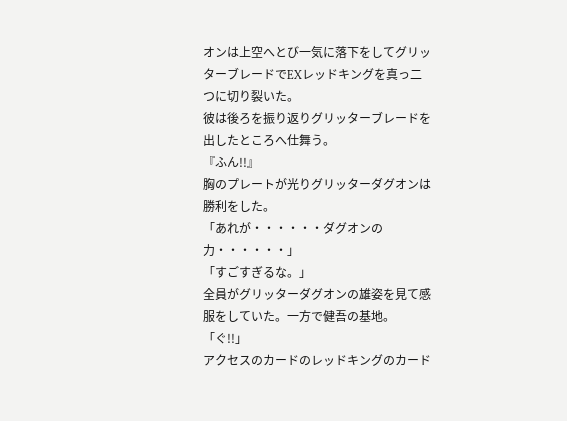オンは上空へとび一気に落下をしてグリッターブレードでEXレッドキングを真っ二つに切り裂いた。
彼は後ろを振り返りグリッターブレードを出したところへ仕舞う。
『ふん!!』
胸のプレートが光りグリッターダグオンは勝利をした。
「あれが・・・・・・ダグオンの力・・・・・・」
「すごすぎるな。」
全員がグリッターダグオンの雄姿を見て感服をしていた。一方で健吾の基地。
「ぐ!!」
アクセスのカードのレッドキングのカード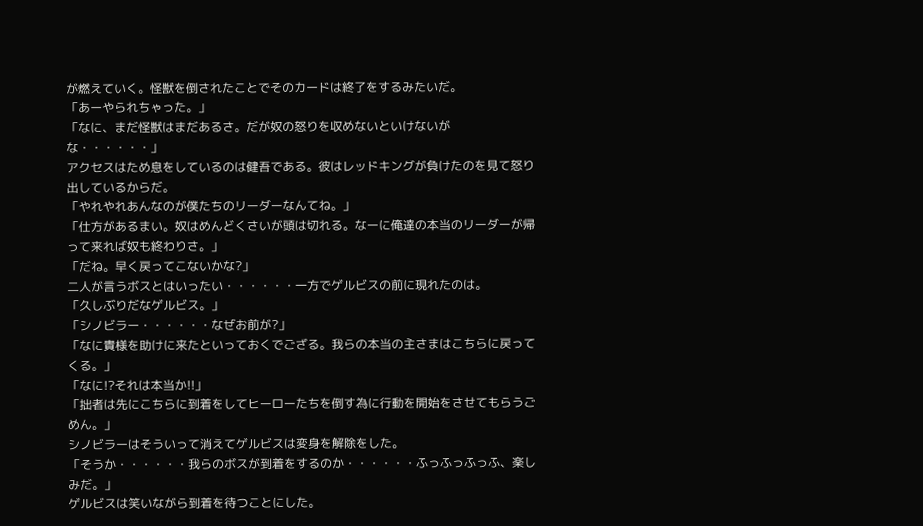が燃えていく。怪獣を倒されたことでそのカードは終了をするみたいだ。
「あーやられちゃった。」
「なに、まだ怪獣はまだあるさ。だが奴の怒りを収めないといけないがな・・・・・・」
アクセスはため息をしているのは健吾である。彼はレッドキングが負けたのを見て怒り出しているからだ。
「やれやれあんなのが僕たちのリーダーなんてね。」
「仕方があるまい。奴はめんどくさいが頭は切れる。なーに俺達の本当のリーダーが帰って来れば奴も終わりさ。」
「だね。早く戻ってこないかな?」
二人が言うボスとはいったい・・・・・・一方でゲルビスの前に現れたのは。
「久しぶりだなゲルビス。」
「シノビラー・・・・・・なぜお前が?」
「なに貴様を助けに来たといっておくでござる。我らの本当の主さまはこちらに戻ってくる。」
「なに!?それは本当か!!」
「拙者は先にこちらに到着をしてヒーローたちを倒す為に行動を開始をさせてもらうごめん。」
シノビラーはそういって消えてゲルビスは変身を解除をした。
「そうか・・・・・・我らのボスが到着をするのか・・・・・・ふっふっふっふ、楽しみだ。」
ゲルビスは笑いながら到着を待つことにした。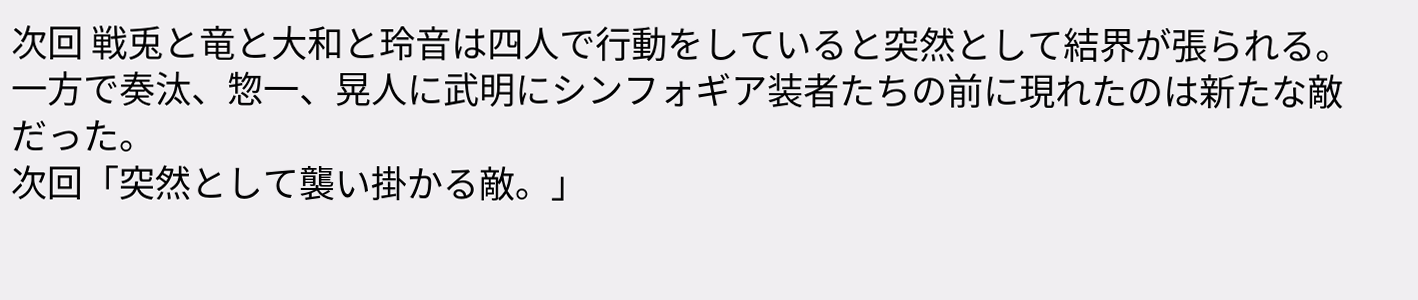次回 戦兎と竜と大和と玲音は四人で行動をしていると突然として結界が張られる。一方で奏汰、惣一、晃人に武明にシンフォギア装者たちの前に現れたのは新たな敵だった。
次回「突然として襲い掛かる敵。」